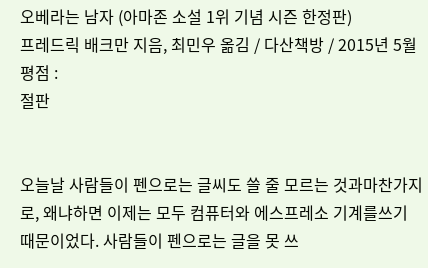오베라는 남자 (아마존 소설 1위 기념 시즌 한정판)
프레드릭 배크만 지음, 최민우 옮김 / 다산책방 / 2015년 5월
평점 :
절판


오늘날 사람들이 펜으로는 글씨도 쓸 줄 모르는 것과마찬가지로, 왜냐하면 이제는 모두 컴퓨터와 에스프레소 기계를쓰기 때문이었다. 사람들이 펜으로는 글을 못 쓰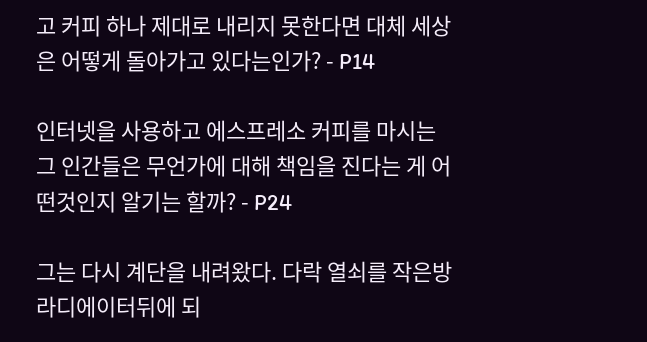고 커피 하나 제대로 내리지 못한다면 대체 세상은 어떻게 돌아가고 있다는인가? - P14

인터넷을 사용하고 에스프레소 커피를 마시는 그 인간들은 무언가에 대해 책임을 진다는 게 어떤것인지 알기는 할까? - P24

그는 다시 계단을 내려왔다. 다락 열쇠를 작은방 라디에이터뒤에 되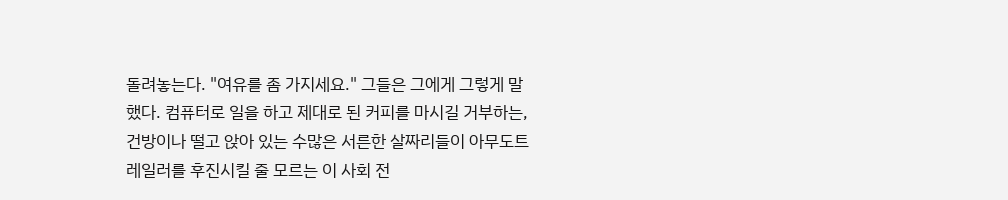돌려놓는다. "여유를 좀 가지세요." 그들은 그에게 그렇게 말했다. 컴퓨터로 일을 하고 제대로 된 커피를 마시길 거부하는, 건방이나 떨고 앉아 있는 수많은 서른한 살짜리들이 아무도트레일러를 후진시킬 줄 모르는 이 사회 전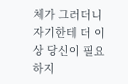체가 그러더니 자기한테 더 이상 당신이 필요하지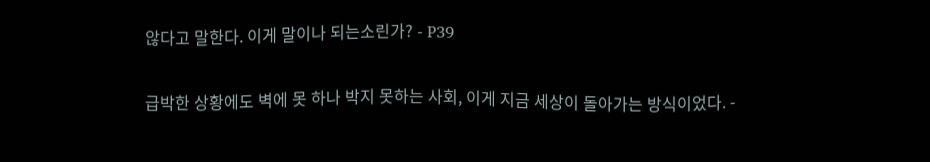않다고 말한다. 이게 말이나 되는소린가? - P39

급박한 상황에도 벽에 못 하나 박지 못하는 사회, 이게 지금 세상이 돌아가는 방식이었다. -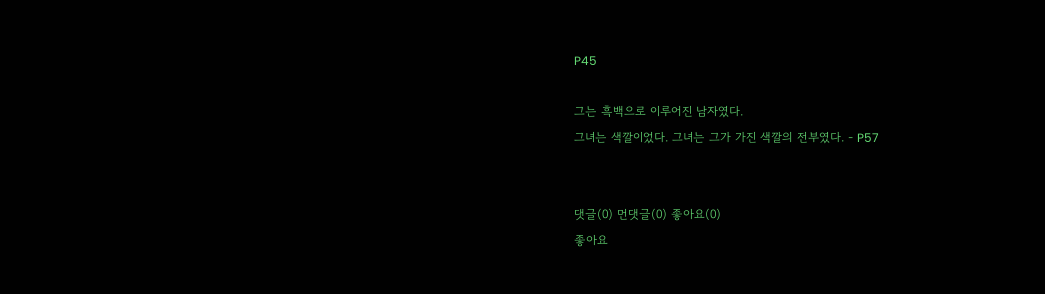P45

그는 흑백으로 이루어진 남자였다.
그녀는 색깔이었다. 그녀는 그가 가진 색깔의 전부였다. - P57


댓글(0) 먼댓글(0) 좋아요(0)
좋아요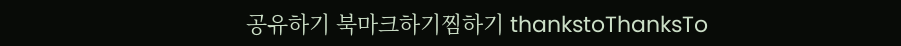공유하기 북마크하기찜하기 thankstoThanksTo